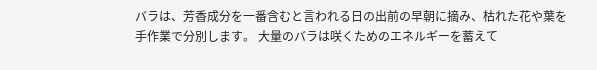バラは、芳香成分を一番含むと言われる日の出前の早朝に摘み、枯れた花や葉を手作業で分別します。 大量のバラは咲くためのエネルギーを蓄えて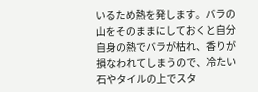いるため熱を発します。バラの山をそのままにしておくと自分自身の熱でバラが枯れ、香りが損なわれてしまうので、冷たい石やタイルの上でスタ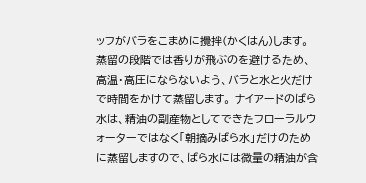ッフがバラをこまめに攪拌(かくはん)します。 蒸留の段階では香りが飛ぶのを避けるため、高温・高圧にならないよう、バラと水と火だけで時間をかけて蒸留します。 ナイアードのばら水は、精油の副産物としてできたフローラルウォーターではなく「朝摘みばら水」だけのために蒸留しますので、ばら水には微量の精油が含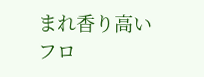まれ香り高いフロ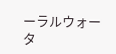ーラルウォータ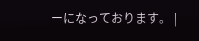ーになっております。 |